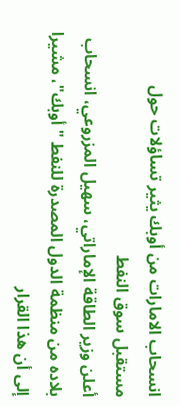انسحاب الامارات من أوبك يثير تساؤلات حول مستقبل سوق النفط
أعلن وزير الطاقة الإماراتي، سهيل المزروعي، انسحاب بلاده من منظمة الدول المصدرة للنفط "أوبك"، مشيرا إلى أن هذا القرار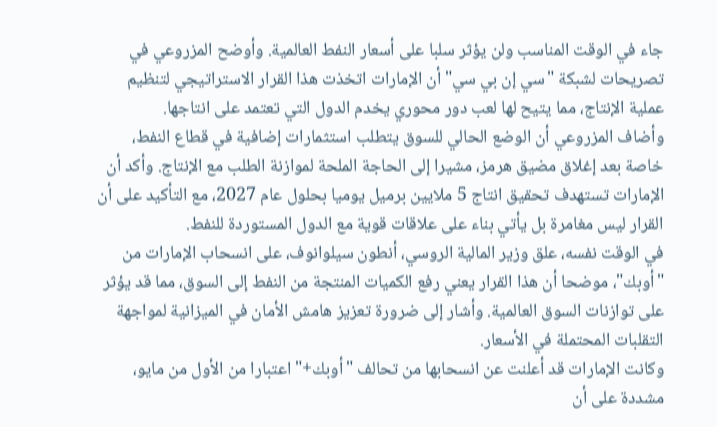جاء في الوقت المناسب ولن يؤثر سلبا على أسعار النفط العالمية. وأوضح المزروعي في تصريحات لشبكة "سي إن بي سي" أن الإمارات اتخذت هذا القرار الاستراتيجي لتنظيم عملية الإنتاج، مما يتيح لها لعب دور محوري يخدم الدول التي تعتمد على انتاجها.
وأضاف المزروعي أن الوضع الحالي للسوق يتطلب استثمارات إضافية في قطاع النفط، خاصة بعد إغلاق مضيق هرمز، مشيرا إلى الحاجة الملحة لموازنة الطلب مع الإنتاج. وأكد أن الإمارات تستهدف تحقيق انتاج 5 ملايين برميل يوميا بحلول عام 2027، مع التأكيد على أن القرار ليس مغامرة بل يأتي بناء على علاقات قوية مع الدول المستوردة للنفط.
في الوقت نفسه، علق وزير المالية الروسي، أنطون سيلوانوف، على انسحاب الإمارات من "أوبك"، موضحا أن هذا القرار يعني رفع الكميات المنتجة من النفط إلى السوق، مما قد يؤثر على توازنات السوق العالمية. وأشار إلى ضرورة تعزيز هامش الأمان في الميزانية لمواجهة التقلبات المحتملة في الأسعار.
وكانت الإمارات قد أعلنت عن انسحابها من تحالف "أوبك+" اعتبارا من الأول من مايو، مشددة على أن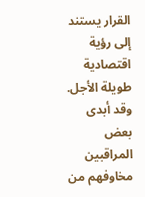القرار يستند إلى رؤية اقتصادية طويلة الأجل. وقد أبدى بعض المراقبين مخاوفهم من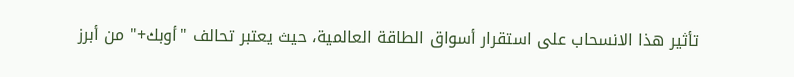تأثير هذا الانسحاب على استقرار أسواق الطاقة العالمية، حيث يعتبر تحالف "أوبك+" من أبرز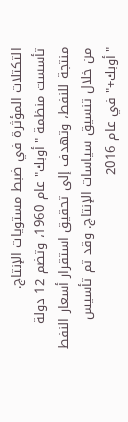التكتلات المؤثرة في ضبط مستويات الإنتاج.
تأسست منظمة "أوبك" عام 1960، وتضم 12 دولة منتجة للنفط، وتهدف إلى تحقيق استقرار أسعار النفط من خلال تنسيق سياسات الإنتاج. وقد تم تأسيس "أوبك+" في عام 2016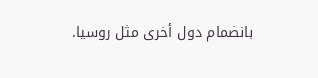بانضمام دول أخرى مثل روسيا.